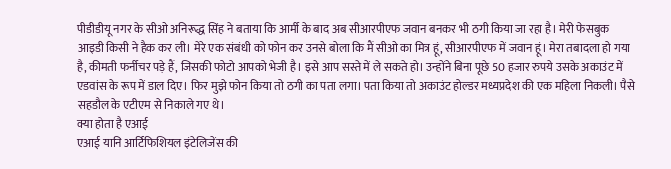पीडीडीयू नगर के सीओ अनिरूद्ध सिंह ने बताया कि आर्मी के बाद अब सीआरपीएफ जवान बनकर भी ठगी किया जा रहा है। मेरी फेसबुक आइडी किसी ने हैक कर ली। मेरे एक संबंधी को फोन कर उनसे बोला कि मैं सीओ का मित्र हूं, सीआरपीएफ में जवान हूं। मेरा तबादला हो गया है, कीमती फर्नीचर पड़े हैं, जिसकी फोटो आपको भेजी है। इसे आप सस्ते में ले सकते हो। उन्होंने बिना पूछे 50 हजार रुपये उसके अकाउंट में एडवांस के रूप में डाल दिए। फिर मुझे फोन किया तो ठगी का पता लगा। पता किया तो अकाउंट होल्डर मध्यप्रदेश की एक महिला निकली। पैसे सहडौल के एटीएम से निकाले गए थे।
क्या होता है एआई
एआई यानि आर्टिफिशियल इंटेलिजेंस की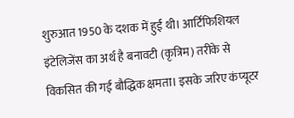शुरुआत 1950 के दशक में हुई थी। आर्टिफिशियल इंटेलिजेंस का अर्थ है बनावटी (कृत्रिम) तरीके से विकसित की गई बौद्धिक क्षमता। इसके जरिए कंप्यूटर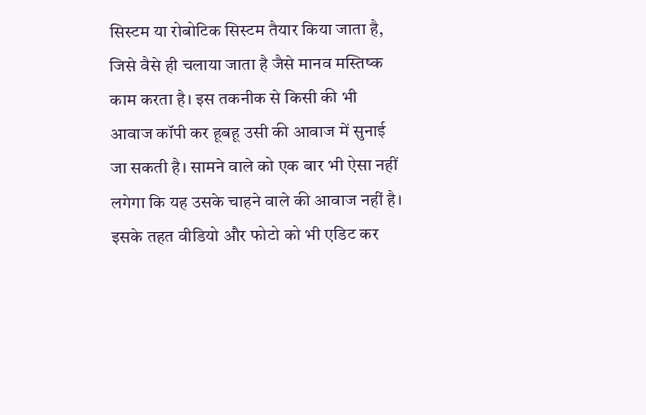सिस्टम या रोबोटिक सिस्टम तैयार किया जाता है, जिसे वैसे ही चलाया जाता है जैसे मानव मस्तिष्क काम करता है। इस तकनीक से किसी की भी आवाज कॉपी कर हूबहू उसी की आवाज में सुनाई जा सकती है। सामने वाले को एक बार भी ऐसा नहीं लगेगा कि यह उसके चाहने वाले की आवाज नहीं है। इसके तहत वीडियो और फोटो को भी एडिट कर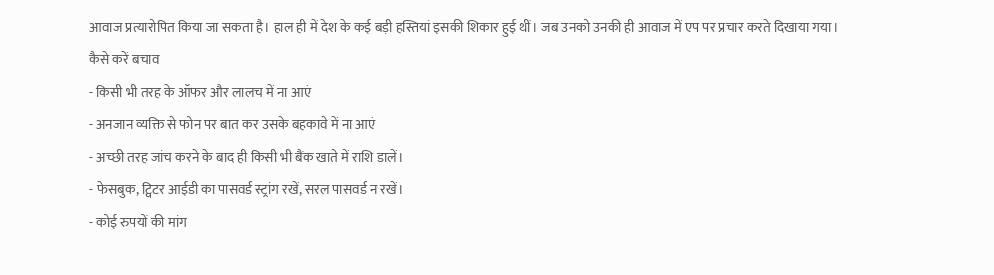आवाज प्रत्यारोपित किया जा सकता है। हाल ही में देश के कई बड़ी हस्तियां इसकी शिकार हुई थीं। जब उनको उनकी ही आवाज में एप पर प्रचार करते दिखाया गया।
कैसे करें बचाव
- किसी भी तरह के ऑफर और लालच में ना आएं
- अनजान व्यक्ति से फोन पर बात कर उसके बहकावे में ना आएं
- अच्छी तरह जांच करने के बाद ही किसी भी बैंक खाते में राशि डालें।
- फेसबुक, ट्विटर आईडी का पासवर्ड स्ट्रांग रखें, सरल पासवर्ड न रखें।
- कोई रुपयों की मांग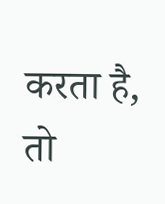करता है, तो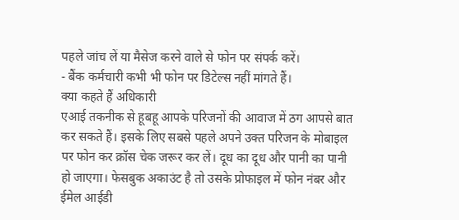पहले जांच लें या मैसेज करने वाले से फोन पर संपर्क करें।
- बैंक कर्मचारी कभी भी फोन पर डिटेल्स नहीं मांगते हैं।
क्या कहते हैं अधिकारी
एआई तकनीक से हूबहू आपके परिजनों की आवाज में ठग आपसे बात कर सकते हैं। इसके लिए सबसे पहले अपने उक्त परिजन के मोबाइल पर फोन कर क्रॉस चेक जरूर कर लें। दूध का दूध और पानी का पानी हो जाएगा। फेसबुक अकाउंट है तो उसके प्रोफाइल में फोन नंबर और ईमेल आईडी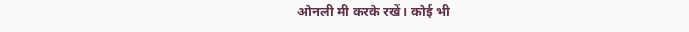ओनली मी करके रखें। कोई भी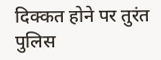दिक्कत होने पर तुरंत पुलिस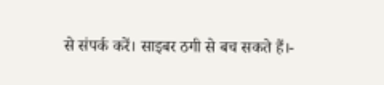से संपर्क करें। साइबर ठगी से बच सकते हैं।-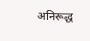अनिरूद्ध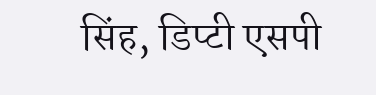सिंह, डिप्टी एसपी